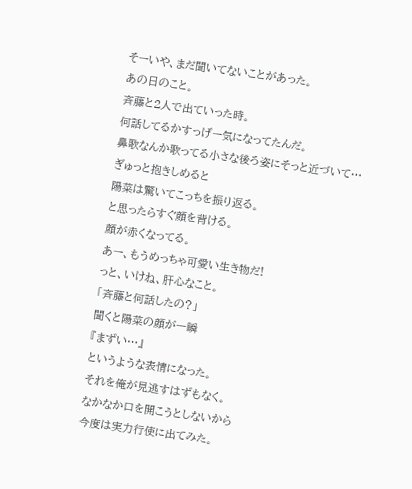そーいや、まだ聞いてないことがあった。
あの日のこと。
斉藤と2人で出ていった時。
何話してるかすっげー気になってたんだ。
鼻歌なんか歌ってる小さな後ろ姿にそっと近づいて…
ぎゅっと抱きしめると
陽菜は驚いてこっちを振り返る。
と思ったらすぐ顔を背ける。
顔が赤くなってる。
あー、もうめっちゃ可愛い生き物だ!
っと、いけね、肝心なこと。
「斉藤と何話したの?」
聞くと陽菜の顔が一瞬
『まずい…』
というような表情になった。
それを俺が見逃すはずもなく。
なかなか口を開こうとしないから
今度は実力行使に出てみた。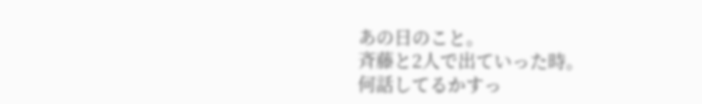あの日のこと。
斉藤と2人で出ていった時。
何話してるかすっ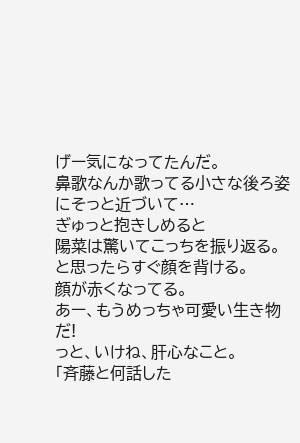げー気になってたんだ。
鼻歌なんか歌ってる小さな後ろ姿にそっと近づいて…
ぎゅっと抱きしめると
陽菜は驚いてこっちを振り返る。
と思ったらすぐ顔を背ける。
顔が赤くなってる。
あー、もうめっちゃ可愛い生き物だ!
っと、いけね、肝心なこと。
「斉藤と何話した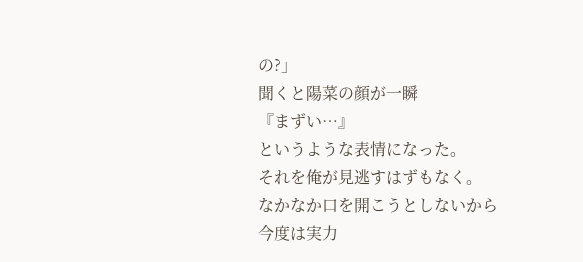の?」
聞くと陽菜の顔が一瞬
『まずい…』
というような表情になった。
それを俺が見逃すはずもなく。
なかなか口を開こうとしないから
今度は実力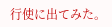行使に出てみた。